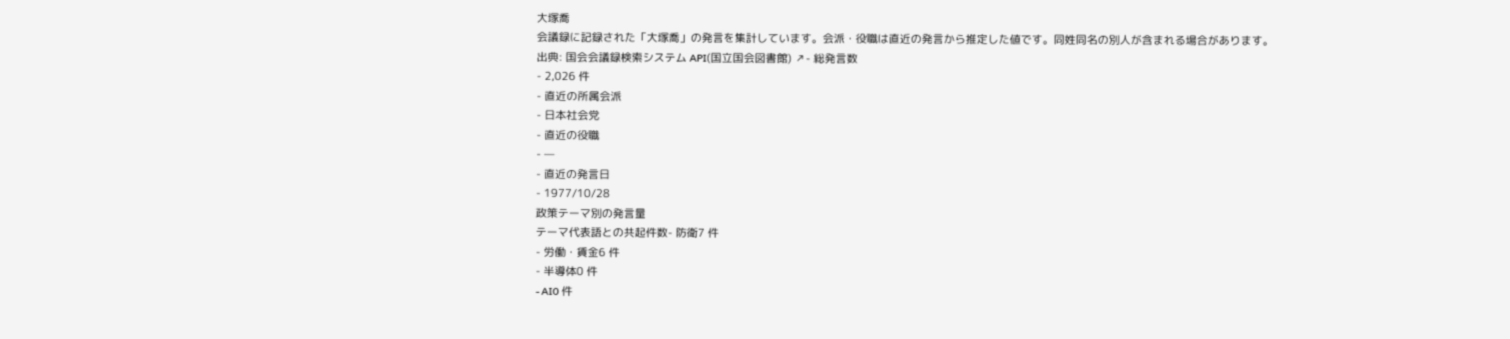大塚喬
会議録に記録された「大塚喬」の発言を集計しています。会派・役職は直近の発言から推定した値です。同姓同名の別人が含まれる場合があります。
出典: 国会会議録検索システム API(国立国会図書館) ↗- 総発言数
- 2,026 件
- 直近の所属会派
- 日本社会党
- 直近の役職
- —
- 直近の発言日
- 1977/10/28
政策テーマ別の発言量
テーマ代表語との共起件数- 防衛7 件
- 労働・賃金6 件
- 半導体0 件
- AI0 件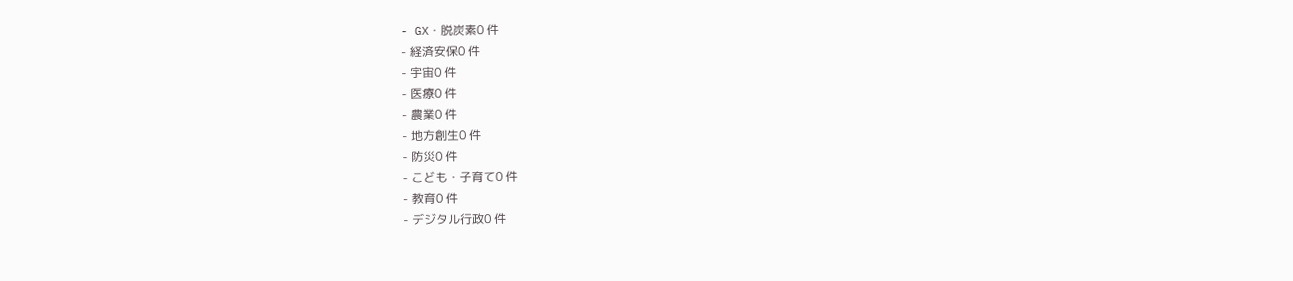- GX・脱炭素0 件
- 経済安保0 件
- 宇宙0 件
- 医療0 件
- 農業0 件
- 地方創生0 件
- 防災0 件
- こども・子育て0 件
- 教育0 件
- デジタル行政0 件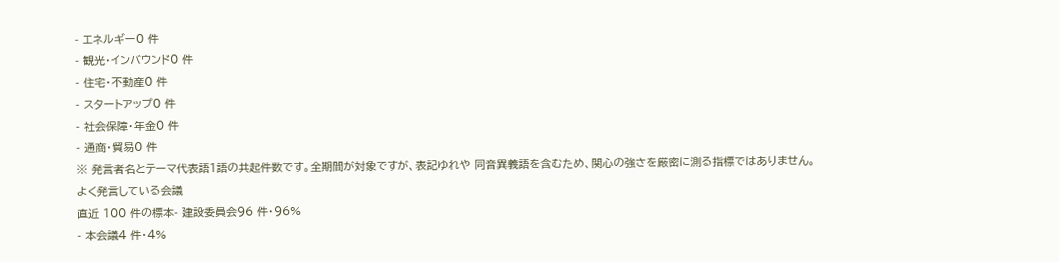- エネルギー0 件
- 観光・インバウンド0 件
- 住宅・不動産0 件
- スタートアップ0 件
- 社会保障・年金0 件
- 通商・貿易0 件
※ 発言者名とテーマ代表語1語の共起件数です。全期間が対象ですが、表記ゆれや 同音異義語を含むため、関心の強さを厳密に測る指標ではありません。
よく発言している会議
直近 100 件の標本- 建設委員会96 件・96%
- 本会議4 件・4%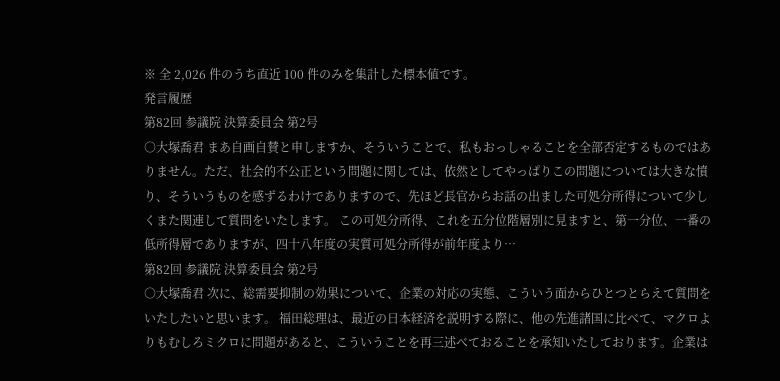※ 全 2,026 件のうち直近 100 件のみを集計した標本値です。
発言履歴
第82回 参議院 決算委員会 第2号
○大塚喬君 まあ自画自賛と申しますか、そういうことで、私もおっしゃることを全部否定するものではありません。ただ、社会的不公正という問題に関しては、依然としてやっぱりこの問題については大きな憤り、そういうものを感ずるわけでありますので、先ほど長官からお話の出ました可処分所得について少しくまた関連して質問をいたします。 この可処分所得、これを五分位階層別に見ますと、第一分位、一番の低所得層でありますが、四十八年度の実質可処分所得が前年度より…
第82回 参議院 決算委員会 第2号
○大塚喬君 次に、総需要抑制の効果について、企業の対応の実態、こういう面からひとつとらえて質問をいたしたいと思います。 福田総理は、最近の日本経済を説明する際に、他の先進諸国に比べて、マクロよりもむしろミクロに問題があると、こういうことを再三述べておることを承知いたしております。企業は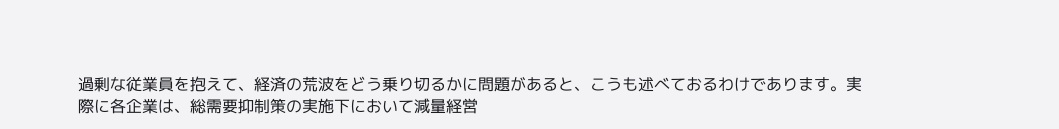過剰な従業員を抱えて、経済の荒波をどう乗り切るかに問題があると、こうも述べておるわけであります。実際に各企業は、総需要抑制策の実施下において減量経営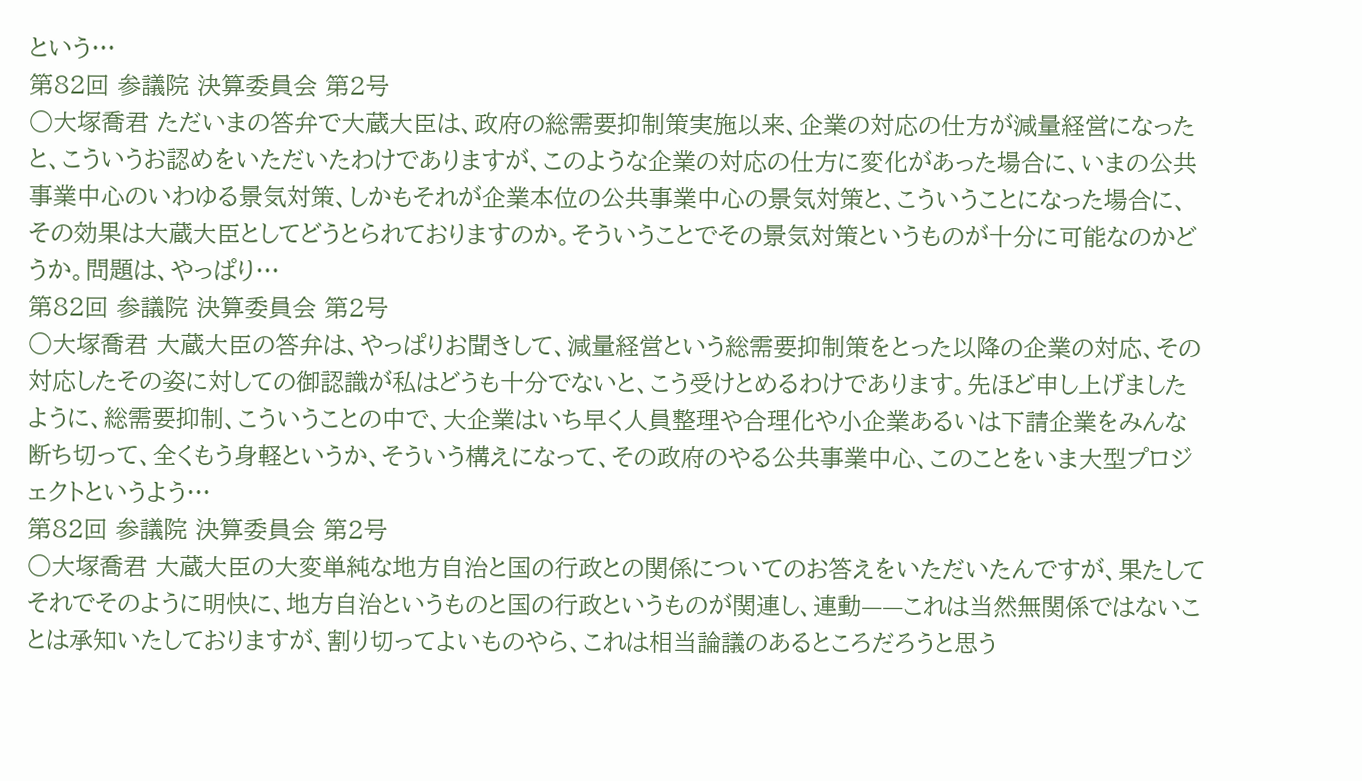という…
第82回 参議院 決算委員会 第2号
○大塚喬君 ただいまの答弁で大蔵大臣は、政府の総需要抑制策実施以来、企業の対応の仕方が減量経営になったと、こういうお認めをいただいたわけでありますが、このような企業の対応の仕方に変化があった場合に、いまの公共事業中心のいわゆる景気対策、しかもそれが企業本位の公共事業中心の景気対策と、こういうことになった場合に、その効果は大蔵大臣としてどうとられておりますのか。そういうことでその景気対策というものが十分に可能なのかどうか。問題は、やっぱり…
第82回 参議院 決算委員会 第2号
○大塚喬君 大蔵大臣の答弁は、やっぱりお聞きして、減量経営という総需要抑制策をとった以降の企業の対応、その対応したその姿に対しての御認識が私はどうも十分でないと、こう受けとめるわけであります。先ほど申し上げましたように、総需要抑制、こういうことの中で、大企業はいち早く人員整理や合理化や小企業あるいは下請企業をみんな断ち切って、全くもう身軽というか、そういう構えになって、その政府のやる公共事業中心、このことをいま大型プロジェクトというよう…
第82回 参議院 決算委員会 第2号
○大塚喬君 大蔵大臣の大変単純な地方自治と国の行政との関係についてのお答えをいただいたんですが、果たしてそれでそのように明快に、地方自治というものと国の行政というものが関連し、連動——これは当然無関係ではないことは承知いたしておりますが、割り切ってよいものやら、これは相当論議のあるところだろうと思う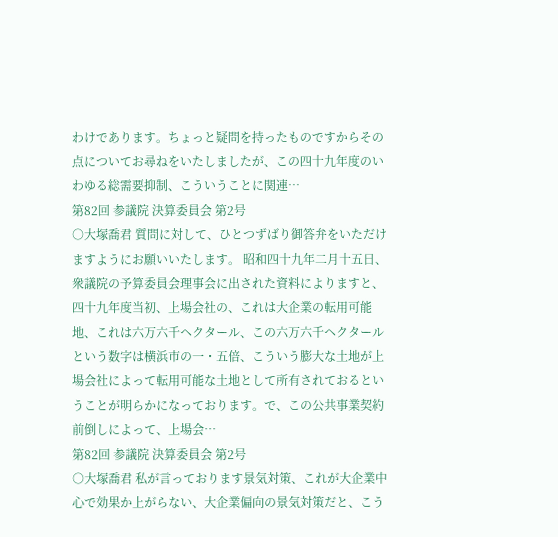わけであります。ちょっと疑問を持ったものですからその点についてお尋ねをいたしましたが、この四十九年度のいわゆる総需要抑制、こういうことに関連…
第82回 参議院 決算委員会 第2号
○大塚喬君 質問に対して、ひとつずばり御答弁をいただけますようにお願いいたします。 昭和四十九年二月十五日、衆議院の予算委員会理事会に出された資料によりますと、四十九年度当初、上場会社の、これは大企業の転用可能地、これは六万六千ヘクタール、この六万六千ヘクタールという数字は横浜市の一・五倍、こういう膨大な土地が上場会社によって転用可能な土地として所有されておるということが明らかになっております。で、この公共事業契約前倒しによって、上場会…
第82回 参議院 決算委員会 第2号
○大塚喬君 私が言っております景気対策、これが大企業中心で効果か上がらない、大企業偏向の景気対策だと、こう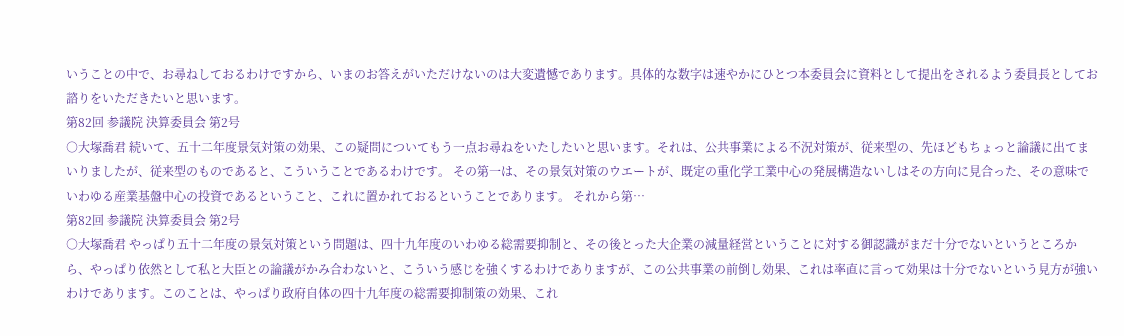いうことの中で、お尋ねしておるわけですから、いまのお答えがいただけないのは大変遺憾であります。具体的な数字は速やかにひとつ本委員会に資料として提出をされるよう委員長としてお諮りをいただきたいと思います。
第82回 参議院 決算委員会 第2号
○大塚喬君 続いて、五十二年度景気対策の効果、この疑問についてもう一点お尋ねをいたしたいと思います。それは、公共事業による不況対策が、従来型の、先ほどもちょっと論議に出てまいりましたが、従来型のものであると、こういうことであるわけです。 その第一は、その景気対策のウエートが、既定の重化学工業中心の発展構造ないしはその方向に見合った、その意味でいわゆる産業基盤中心の投資であるということ、これに置かれておるということであります。 それから第…
第82回 参議院 決算委員会 第2号
○大塚喬君 やっぱり五十二年度の景気対策という問題は、四十九年度のいわゆる総需要抑制と、その後とった大企業の減量経営ということに対する御認識がまだ十分でないというところから、やっぱり依然として私と大臣との論議がかみ合わないと、こういう感じを強くするわけでありますが、この公共事業の前倒し効果、これは率直に言って効果は十分でないという見方が強いわけであります。このことは、やっぱり政府自体の四十九年度の総需要抑制策の効果、これ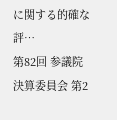に関する的確な評…
第82回 参議院 決算委員会 第2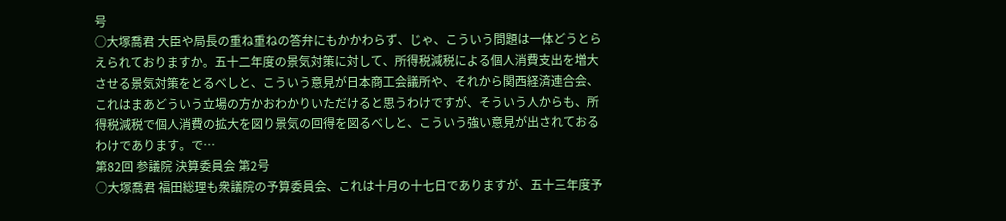号
○大塚喬君 大臣や局長の重ね重ねの答弁にもかかわらず、じゃ、こういう問題は一体どうとらえられておりますか。五十二年度の景気対策に対して、所得税減税による個人消費支出を増大させる景気対策をとるべしと、こういう意見が日本商工会議所や、それから関西経済連合会、これはまあどういう立場の方かおわかりいただけると思うわけですが、そういう人からも、所得税減税で個人消費の拡大を図り景気の回得を図るべしと、こういう強い意見が出されておるわけであります。で…
第82回 参議院 決算委員会 第2号
○大塚喬君 福田総理も衆議院の予算委員会、これは十月の十七日でありますが、五十三年度予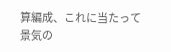算編成、これに当たって景気の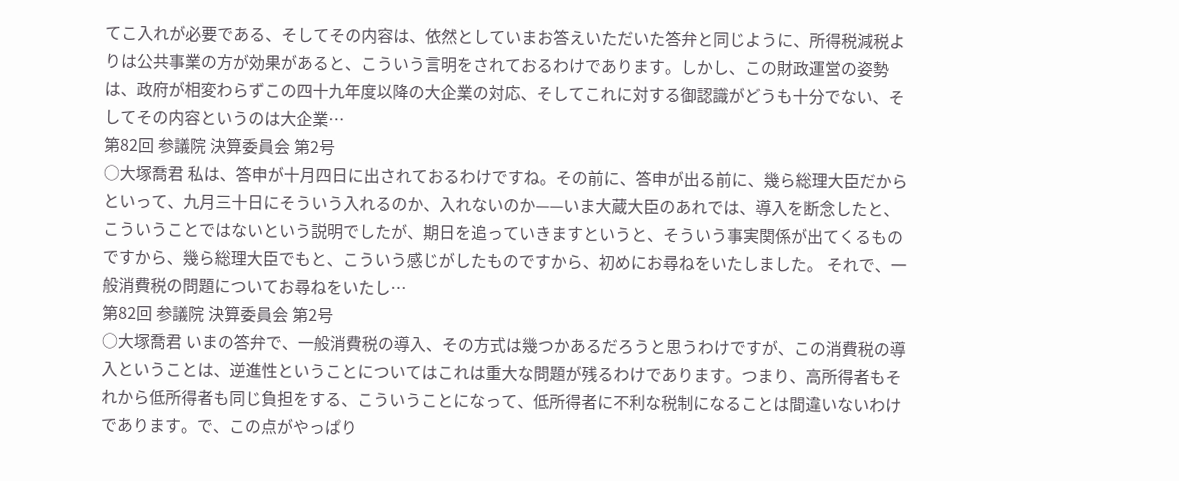てこ入れが必要である、そしてその内容は、依然としていまお答えいただいた答弁と同じように、所得税減税よりは公共事業の方が効果があると、こういう言明をされておるわけであります。しかし、この財政運営の姿勢は、政府が相変わらずこの四十九年度以降の大企業の対応、そしてこれに対する御認識がどうも十分でない、そしてその内容というのは大企業…
第82回 参議院 決算委員会 第2号
○大塚喬君 私は、答申が十月四日に出されておるわけですね。その前に、答申が出る前に、幾ら総理大臣だからといって、九月三十日にそういう入れるのか、入れないのか——いま大蔵大臣のあれでは、導入を断念したと、こういうことではないという説明でしたが、期日を追っていきますというと、そういう事実関係が出てくるものですから、幾ら総理大臣でもと、こういう感じがしたものですから、初めにお尋ねをいたしました。 それで、一般消費税の問題についてお尋ねをいたし…
第82回 参議院 決算委員会 第2号
○大塚喬君 いまの答弁で、一般消費税の導入、その方式は幾つかあるだろうと思うわけですが、この消費税の導入ということは、逆進性ということについてはこれは重大な問題が残るわけであります。つまり、高所得者もそれから低所得者も同じ負担をする、こういうことになって、低所得者に不利な税制になることは間違いないわけであります。で、この点がやっぱり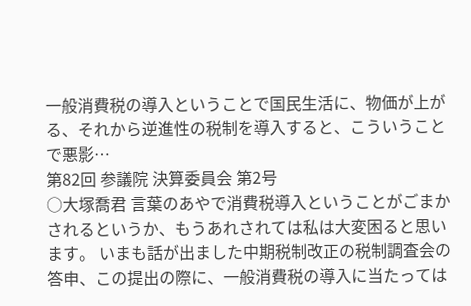一般消費税の導入ということで国民生活に、物価が上がる、それから逆進性の税制を導入すると、こういうことで悪影…
第82回 参議院 決算委員会 第2号
○大塚喬君 言葉のあやで消費税導入ということがごまかされるというか、もうあれされては私は大変困ると思います。 いまも話が出ました中期税制改正の税制調査会の答申、この提出の際に、一般消費税の導入に当たっては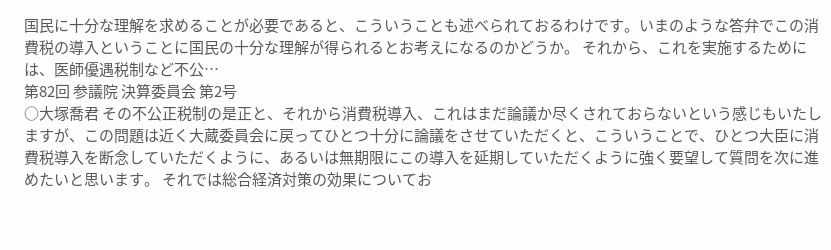国民に十分な理解を求めることが必要であると、こういうことも述べられておるわけです。いまのような答弁でこの消費税の導入ということに国民の十分な理解が得られるとお考えになるのかどうか。 それから、これを実施するためには、医師優遇税制など不公…
第82回 参議院 決算委員会 第2号
○大塚喬君 その不公正税制の是正と、それから消費税導入、これはまだ論議か尽くされておらないという感じもいたしますが、この問題は近く大蔵委員会に戻ってひとつ十分に論議をさせていただくと、こういうことで、ひとつ大臣に消費税導入を断念していただくように、あるいは無期限にこの導入を延期していただくように強く要望して質問を次に進めたいと思います。 それでは総合経済対策の効果についてお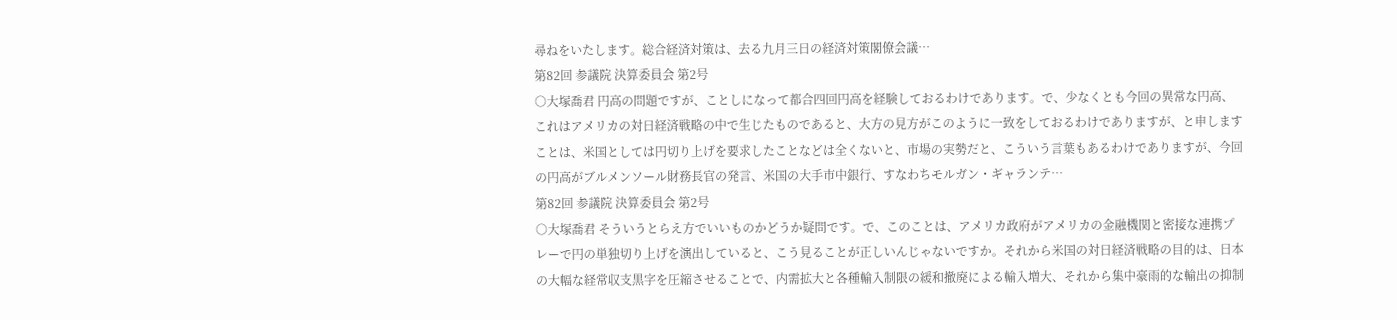尋ねをいたします。総合経済対策は、去る九月三日の経済対策閣僚会議…
第82回 参議院 決算委員会 第2号
○大塚喬君 円高の問題ですが、ことしになって都合四回円高を経験しておるわけであります。で、少なくとも今回の異常な円高、これはアメリカの対日経済戦略の中で生じたものであると、大方の見方がこのように一致をしておるわけでありますが、と申しますことは、米国としては円切り上げを要求したことなどは全くないと、市場の実勢だと、こういう言葉もあるわけでありますが、今回の円高がブルメンソール財務長官の発言、米国の大手市中銀行、すなわちモルガン・ギャランテ…
第82回 参議院 決算委員会 第2号
○大塚喬君 そういうとらえ方でいいものかどうか疑問です。で、このことは、アメリカ政府がアメリカの金融機関と密接な連携プレーで円の単独切り上げを演出していると、こう見ることが正しいんじゃないですか。それから米国の対日経済戦略の目的は、日本の大幅な経常収支黒字を圧縮させることで、内需拡大と各種輸入制限の緩和撤廃による輸入増大、それから集中豪雨的な輸出の抑制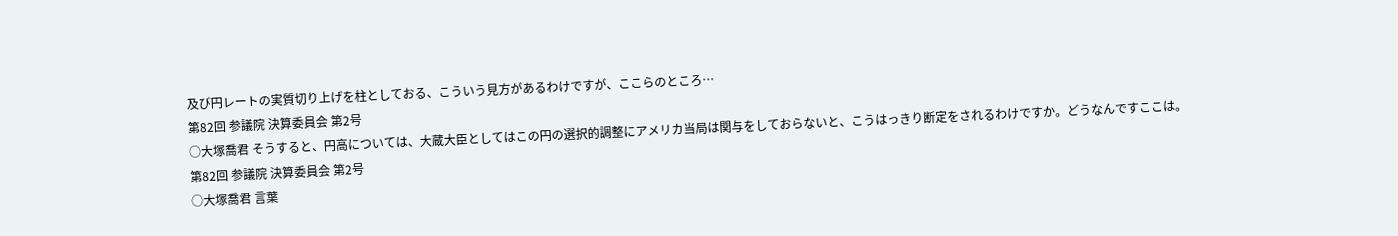及び円レートの実質切り上げを柱としておる、こういう見方があるわけですが、ここらのところ…
第82回 参議院 決算委員会 第2号
○大塚喬君 そうすると、円高については、大蔵大臣としてはこの円の選択的調整にアメリカ当局は関与をしておらないと、こうはっきり断定をされるわけですか。どうなんですここは。
第82回 参議院 決算委員会 第2号
○大塚喬君 言葉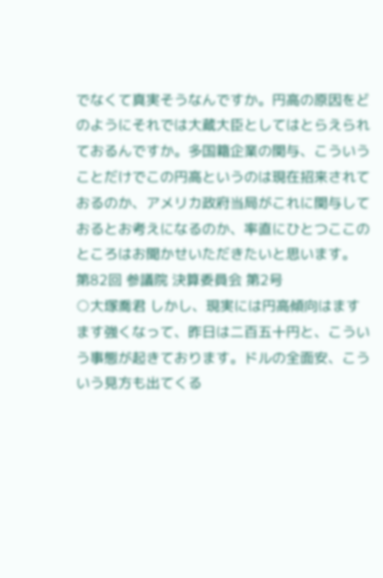でなくて真実そうなんですか。円高の原因をどのようにそれでは大蔵大臣としてはとらえられておるんですか。多国籍企業の関与、こういうことだけでこの円高というのは現在招来されておるのか、アメリカ政府当局がこれに関与しておるとお考えになるのか、率直にひとつここのところはお聞かせいただきたいと思います。
第82回 参議院 決算委員会 第2号
○大塚喬君 しかし、現実には円高傾向はますます強くなって、昨日は二百五十円と、こういう事態が起きております。ドルの全面安、こういう見方も出てくる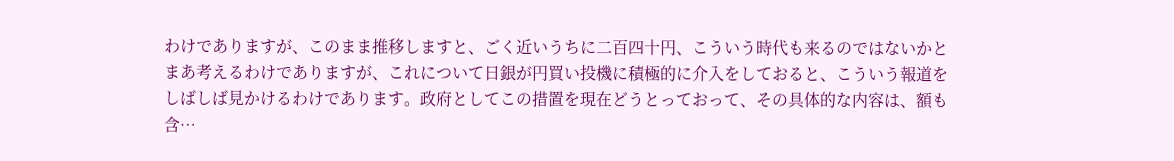わけでありますが、このまま推移しますと、ごく近いうちに二百四十円、こういう時代も来るのではないかとまあ考えるわけでありますが、これについて日銀が円買い投機に積極的に介入をしておると、こういう報道をしばしば見かけるわけであります。政府としてこの措置を現在どうとっておって、その具体的な内容は、額も含…